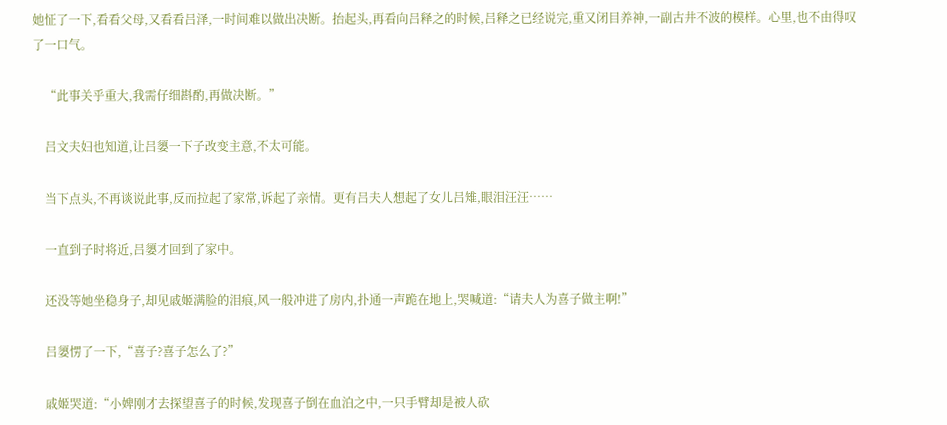她怔了一下,看看父母,又看看吕泽,一时间难以做出决断。抬起头,再看向吕释之的时候,吕释之已经说完,重又闭目养神,一副古井不波的模样。心里,也不由得叹了一口气。

    “此事关乎重大,我需仔细斟酌,再做决断。”

    吕文夫妇也知道,让吕嬃一下子改变主意,不太可能。

    当下点头,不再谈说此事,反而拉起了家常,诉起了亲情。更有吕夫人想起了女儿吕雉,眼泪汪汪……

    一直到子时将近,吕嬃才回到了家中。

    还没等她坐稳身子,却见戚姬满脸的泪痕,风一般冲进了房内,扑通一声跪在地上,哭喊道:“请夫人为喜子做主啊!”

    吕嬃愣了一下,“喜子?喜子怎么了?”

    戚姬哭道:“小婢刚才去探望喜子的时候,发现喜子倒在血泊之中,一只手臂却是被人砍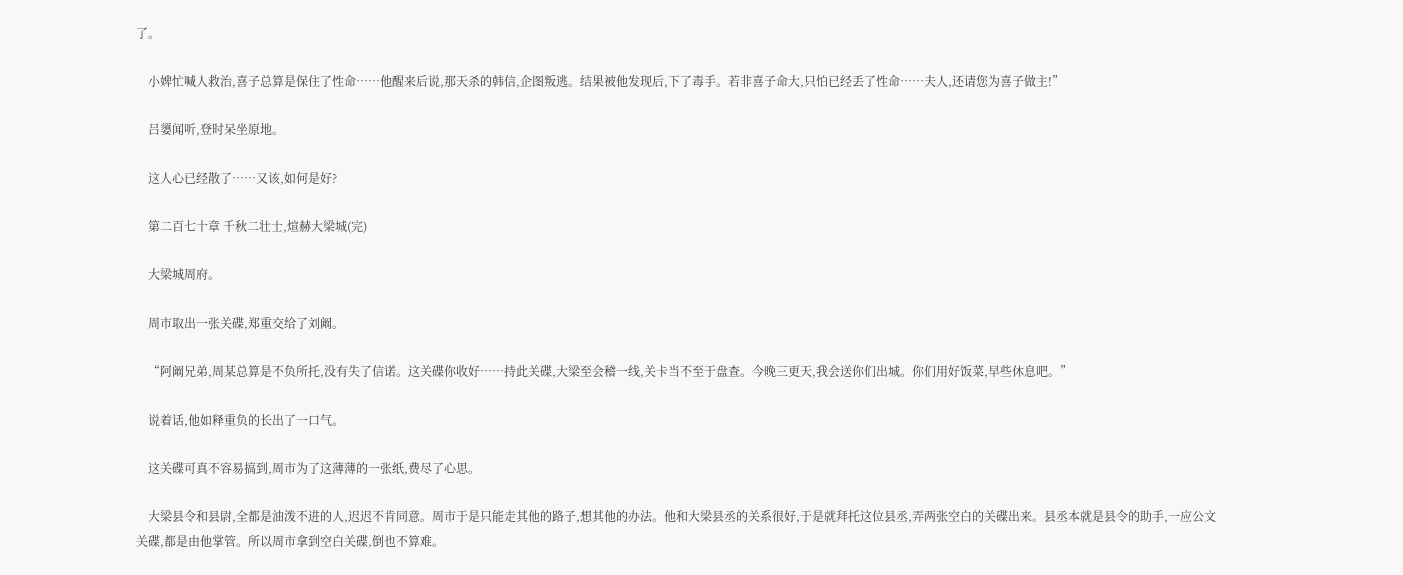了。

    小婢忙喊人救治,喜子总算是保住了性命……他醒来后说,那天杀的韩信,企图叛逃。结果被他发现后,下了毒手。若非喜子命大,只怕已经丢了性命……夫人,还请您为喜子做主!”

    吕嬃闻听,登时呆坐原地。

    这人心已经散了……又该,如何是好?

    第二百七十章 千秋二壮士,煊赫大梁城(完)

    大梁城周府。

    周市取出一张关碟,郑重交给了刘阚。

    “阿阚兄弟,周某总算是不负所托,没有失了信诺。这关碟你收好……持此关碟,大梁至会稽一线,关卡当不至于盘查。今晚三更天,我会送你们出城。你们用好饭菜,早些休息吧。”

    说着话,他如释重负的长出了一口气。

    这关碟可真不容易搞到,周市为了这薄薄的一张纸,费尽了心思。

    大梁县令和县尉,全都是油泼不进的人,迟迟不肯同意。周市于是只能走其他的路子,想其他的办法。他和大梁县丞的关系很好,于是就拜托这位县丞,弄两张空白的关碟出来。县丞本就是县令的助手,一应公文关碟,都是由他掌管。所以周市拿到空白关碟,倒也不算难。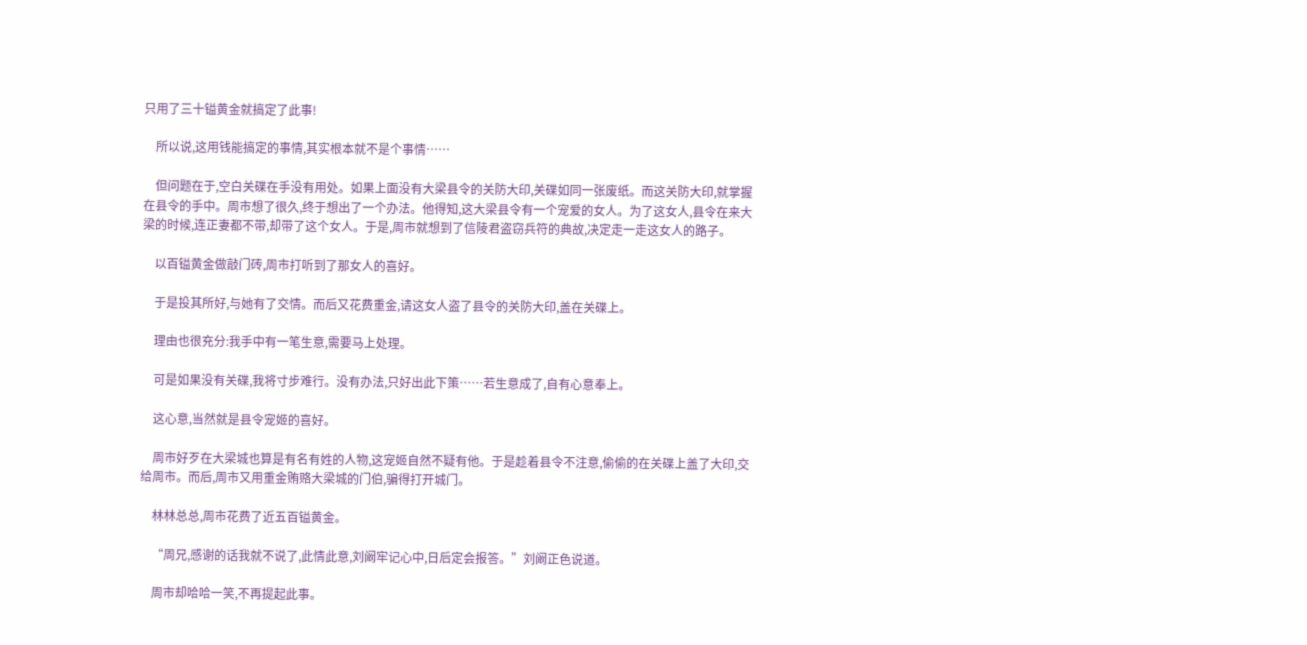只用了三十镒黄金就搞定了此事!

    所以说,这用钱能搞定的事情,其实根本就不是个事情……

    但问题在于,空白关碟在手没有用处。如果上面没有大梁县令的关防大印,关碟如同一张废纸。而这关防大印,就掌握在县令的手中。周市想了很久,终于想出了一个办法。他得知,这大梁县令有一个宠爱的女人。为了这女人,县令在来大梁的时候,连正妻都不带,却带了这个女人。于是,周市就想到了信陵君盗窃兵符的典故,决定走一走这女人的路子。

    以百镒黄金做敲门砖,周市打听到了那女人的喜好。

    于是投其所好,与她有了交情。而后又花费重金,请这女人盗了县令的关防大印,盖在关碟上。

    理由也很充分:我手中有一笔生意,需要马上处理。

    可是如果没有关碟,我将寸步难行。没有办法,只好出此下策……若生意成了,自有心意奉上。

    这心意,当然就是县令宠姬的喜好。

    周市好歹在大梁城也算是有名有姓的人物,这宠姬自然不疑有他。于是趁着县令不注意,偷偷的在关碟上盖了大印,交给周市。而后,周市又用重金贿赂大梁城的门伯,骗得打开城门。

    林林总总,周市花费了近五百镒黄金。

    “周兄,感谢的话我就不说了,此情此意,刘阚牢记心中,日后定会报答。”刘阚正色说道。

    周市却哈哈一笑,不再提起此事。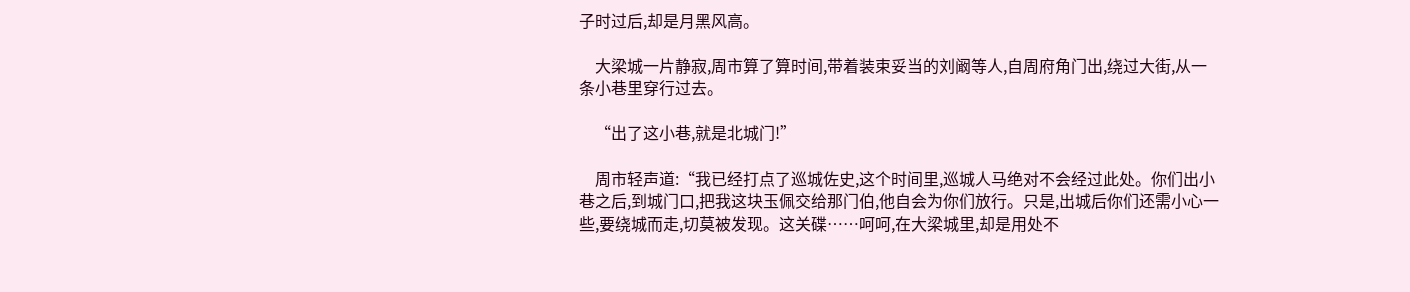子时过后,却是月黑风高。

    大梁城一片静寂,周市算了算时间,带着装束妥当的刘阚等人,自周府角门出,绕过大街,从一条小巷里穿行过去。

    “出了这小巷,就是北城门!”

    周市轻声道:“我已经打点了巡城佐史,这个时间里,巡城人马绝对不会经过此处。你们出小巷之后,到城门口,把我这块玉佩交给那门伯,他自会为你们放行。只是,出城后你们还需小心一些,要绕城而走,切莫被发现。这关碟……呵呵,在大梁城里,却是用处不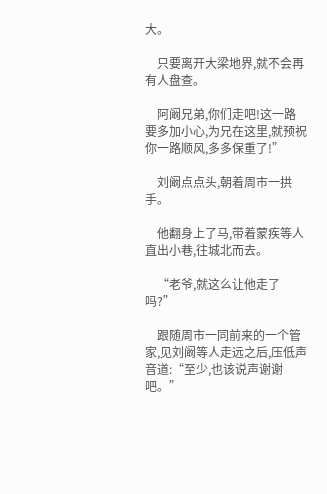大。

    只要离开大梁地界,就不会再有人盘查。

    阿阚兄弟,你们走吧!这一路要多加小心,为兄在这里,就预祝你一路顺风,多多保重了!”

    刘阚点点头,朝着周市一拱手。

    他翻身上了马,带着蒙疾等人直出小巷,往城北而去。

    “老爷,就这么让他走了吗?”

    跟随周市一同前来的一个管家,见刘阚等人走远之后,压低声音道:“至少,也该说声谢谢吧。”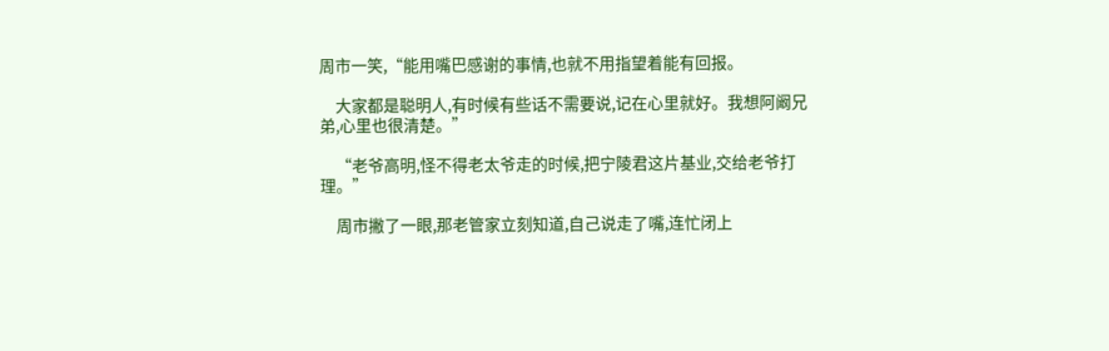周市一笑,“能用嘴巴感谢的事情,也就不用指望着能有回报。

    大家都是聪明人,有时候有些话不需要说,记在心里就好。我想阿阚兄弟,心里也很清楚。”

    “老爷高明,怪不得老太爷走的时候,把宁陵君这片基业,交给老爷打理。”

    周市撇了一眼,那老管家立刻知道,自己说走了嘴,连忙闭上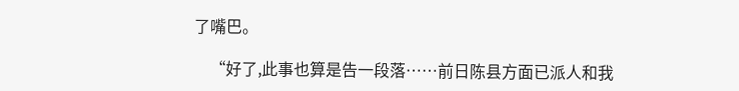了嘴巴。

    “好了,此事也算是告一段落……前日陈县方面已派人和我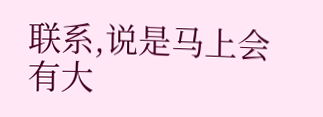联系,说是马上会有大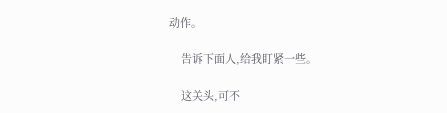动作。

    告诉下面人,给我盯紧一些。

    这关头,可不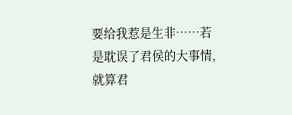要给我惹是生非……若是耽误了君侯的大事情,就算君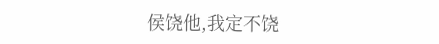侯饶他,我定不饶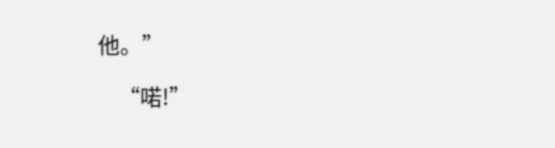他。”

    “喏!”